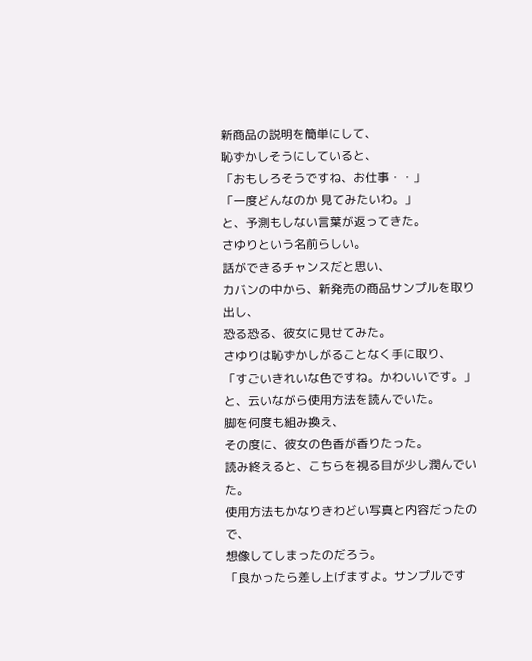新商品の説明を簡単にして、
恥ずかしそうにしていると、
「おもしろそうですね、お仕事・・」
「一度どんなのか 見てみたいわ。」
と、予測もしない言葉が返ってきた。
さゆりという名前らしい。
話ができるチャンスだと思い、
カバンの中から、新発売の商品サンプルを取り出し、
恐る恐る、彼女に見せてみた。
さゆりは恥ずかしがることなく手に取り、
「すごいきれいな色ですね。かわいいです。」
と、云いながら使用方法を読んでいた。
脚を何度も組み換え、
その度に、彼女の色香が香りたった。
読み終えると、こちらを視る目が少し潤んでいた。
使用方法もかなりきわどい写真と内容だったので、
想像してしまったのだろう。
「良かったら差し上げますよ。サンプルです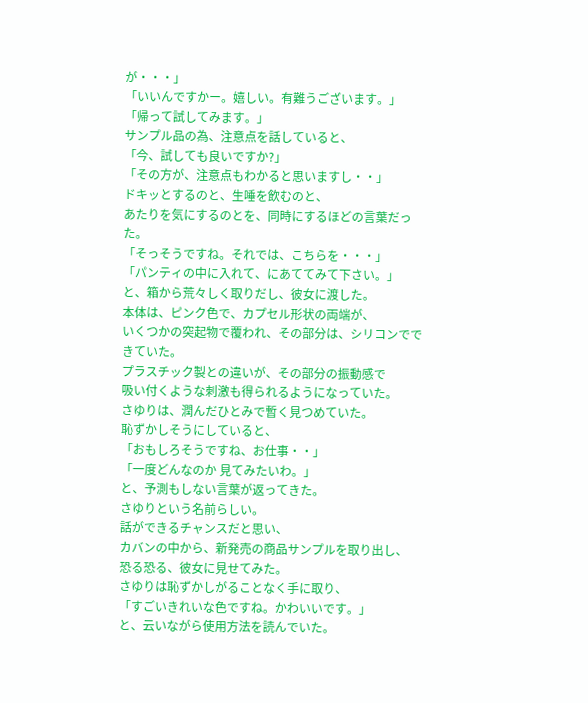が・・・」
「いいんですかー。嬉しい。有難うございます。」
「帰って試してみます。」
サンプル品の為、注意点を話していると、
「今、試しても良いですか?」
「その方が、注意点もわかると思いますし・・」
ドキッとするのと、生唾を飲むのと、
あたりを気にするのとを、同時にするほどの言葉だった。
「そっそうですね。それでは、こちらを・・・」
「パンティの中に入れて、にあててみて下さい。」
と、箱から荒々しく取りだし、彼女に渡した。
本体は、ピンク色で、カプセル形状の両端が、
いくつかの突起物で覆われ、その部分は、シリコンでできていた。
プラスチック製との違いが、その部分の振動感で
吸い付くような刺激も得られるようになっていた。
さゆりは、潤んだひとみで暫く見つめていた。
恥ずかしそうにしていると、
「おもしろそうですね、お仕事・・」
「一度どんなのか 見てみたいわ。」
と、予測もしない言葉が返ってきた。
さゆりという名前らしい。
話ができるチャンスだと思い、
カバンの中から、新発売の商品サンプルを取り出し、
恐る恐る、彼女に見せてみた。
さゆりは恥ずかしがることなく手に取り、
「すごいきれいな色ですね。かわいいです。」
と、云いながら使用方法を読んでいた。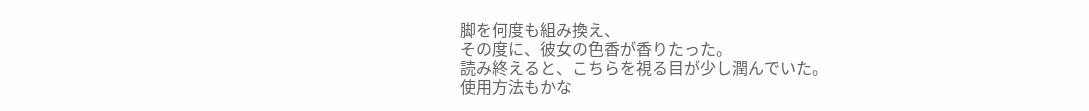脚を何度も組み換え、
その度に、彼女の色香が香りたった。
読み終えると、こちらを視る目が少し潤んでいた。
使用方法もかな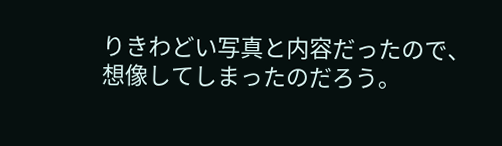りきわどい写真と内容だったので、
想像してしまったのだろう。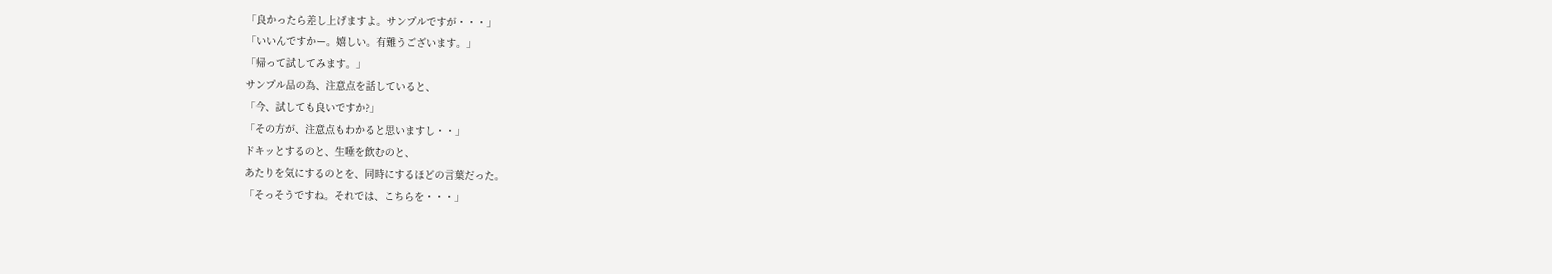「良かったら差し上げますよ。サンプルですが・・・」
「いいんですかー。嬉しい。有難うございます。」
「帰って試してみます。」
サンプル品の為、注意点を話していると、
「今、試しても良いですか?」
「その方が、注意点もわかると思いますし・・」
ドキッとするのと、生唾を飲むのと、
あたりを気にするのとを、同時にするほどの言葉だった。
「そっそうですね。それでは、こちらを・・・」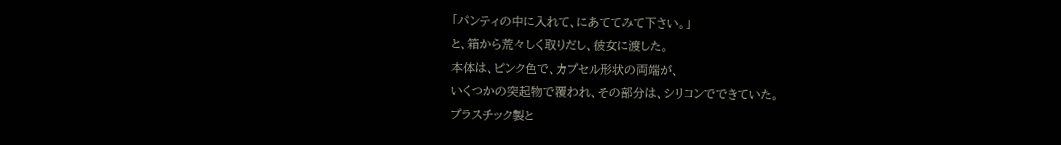「パンティの中に入れて、にあててみて下さい。」
と、箱から荒々しく取りだし、彼女に渡した。
本体は、ピンク色で、カプセル形状の両端が、
いくつかの突起物で覆われ、その部分は、シリコンでできていた。
プラスチック製と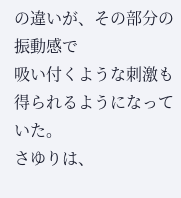の違いが、その部分の振動感で
吸い付くような刺激も得られるようになっていた。
さゆりは、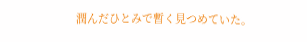潤んだひとみで暫く見つめていた。